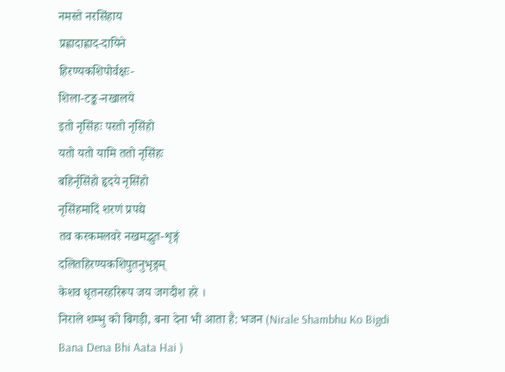नमस्ते नरसिंहाय
प्रह्लादाह्लाद-दायिने
हिरण्यकशिपोर्वक्षः-
शिला-टङ्क-नखालये
इतो नृसिंहः परतो नृसिंहो
यतो यतो यामि ततो नृसिंहः
बहिर्नृसिंहो हृदये नृसिंहो
नृसिंहमादिं शरणं प्रपद्ये
तव करकमलवरे नखमद्भुत-शृङ्गं
दलितहिरण्यकशिपुतनुभृङ्गम्
केशव धृतनरहरिरूप जय जगदीश हरे ।
निराले शम्भु को बिगड़ी, बना देना भी आता है: भजन (Nirale Shambhu Ko Bigdi Bana Dena Bhi Aata Hai )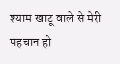श्याम खाटू वाले से मेरी पहचान हो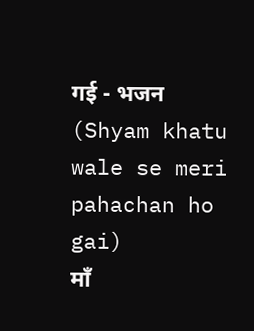गई - भजन (Shyam khatu wale se meri pahachan ho gai)
माँ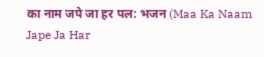का नाम जपे जा हर पल: भजन (Maa Ka Naam Jape Ja Har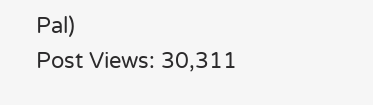Pal)
Post Views: 30,311